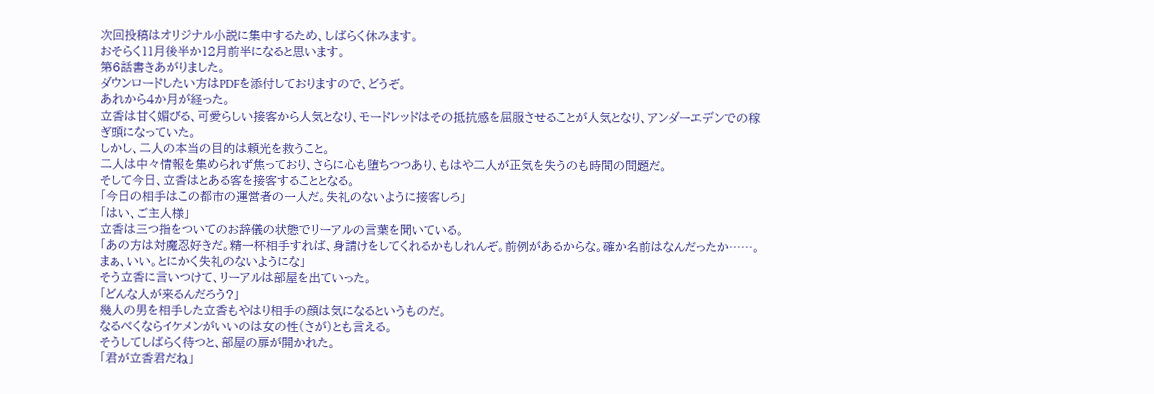次回投稿はオリジナル小説に集中するため、しばらく休みます。
おそらく11月後半か12月前半になると思います。
第6話書きあがりました。
ダウンロードしたい方はPDFを添付しておりますので、どうぞ。
あれから4か月が経った。
立香は甘く媚びる、可愛らしい接客から人気となり、モードレッドはその抵抗感を屈服させることが人気となり、アンダーエデンでの稼ぎ頭になっていた。
しかし、二人の本当の目的は頼光を救うこと。
二人は中々情報を集められず焦っており、さらに心も堕ちつつあり、もはや二人が正気を失うのも時間の問題だ。
そして今日、立香はとある客を接客することとなる。
「今日の相手はこの都市の運営者の一人だ。失礼のないように接客しろ」
「はい、ご主人様」
立香は三つ指をついてのお辞儀の状態でリーアルの言葉を聞いている。
「あの方は対魔忍好きだ。精一杯相手すれば、身請けをしてくれるかもしれんぞ。前例があるからな。確か名前はなんだったか……。まぁ、いい。とにかく失礼のないようにな」
そう立香に言いつけて、リーアルは部屋を出ていった。
「どんな人が来るんだろう?」
幾人の男を相手した立香もやはり相手の顔は気になるというものだ。
なるべくならイケメンがいいのは女の性(さが)とも言える。
そうしてしばらく待つと、部屋の扉が開かれた。
「君が立香君だね」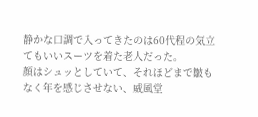静かな口調で入ってきたのは60代程の気立てもいいスーツを着た老人だった。
顔はシュッとしていて、それほどまで皺もなく年を感じさせない、威風堂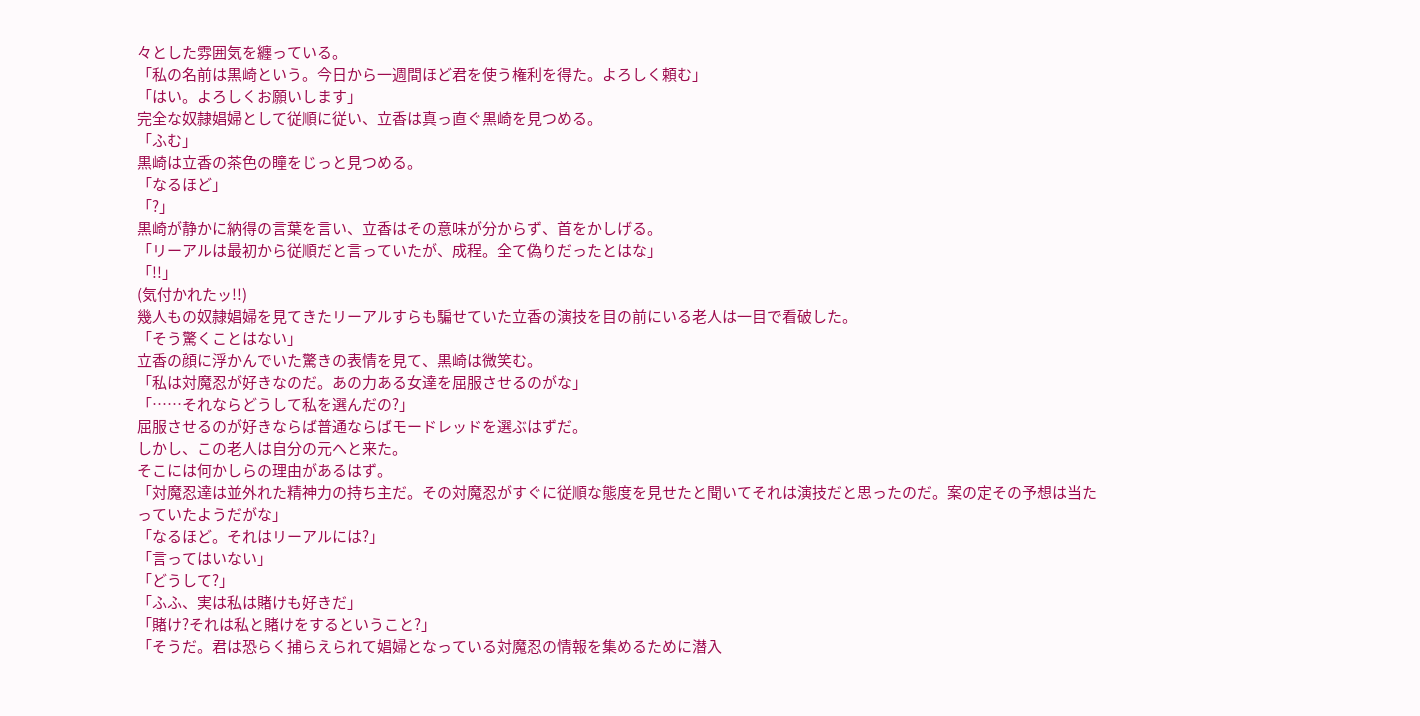々とした雰囲気を纏っている。
「私の名前は黒崎という。今日から一週間ほど君を使う権利を得た。よろしく頼む」
「はい。よろしくお願いします」
完全な奴隷娼婦として従順に従い、立香は真っ直ぐ黒崎を見つめる。
「ふむ」
黒崎は立香の茶色の瞳をじっと見つめる。
「なるほど」
「?」
黒崎が静かに納得の言葉を言い、立香はその意味が分からず、首をかしげる。
「リーアルは最初から従順だと言っていたが、成程。全て偽りだったとはな」
「!!」
(気付かれたッ!!)
幾人もの奴隷娼婦を見てきたリーアルすらも騙せていた立香の演技を目の前にいる老人は一目で看破した。
「そう驚くことはない」
立香の顔に浮かんでいた驚きの表情を見て、黒崎は微笑む。
「私は対魔忍が好きなのだ。あの力ある女達を屈服させるのがな」
「……それならどうして私を選んだの?」
屈服させるのが好きならば普通ならばモードレッドを選ぶはずだ。
しかし、この老人は自分の元へと来た。
そこには何かしらの理由があるはず。
「対魔忍達は並外れた精神力の持ち主だ。その対魔忍がすぐに従順な態度を見せたと聞いてそれは演技だと思ったのだ。案の定その予想は当たっていたようだがな」
「なるほど。それはリーアルには?」
「言ってはいない」
「どうして?」
「ふふ、実は私は賭けも好きだ」
「賭け?それは私と賭けをするということ?」
「そうだ。君は恐らく捕らえられて娼婦となっている対魔忍の情報を集めるために潜入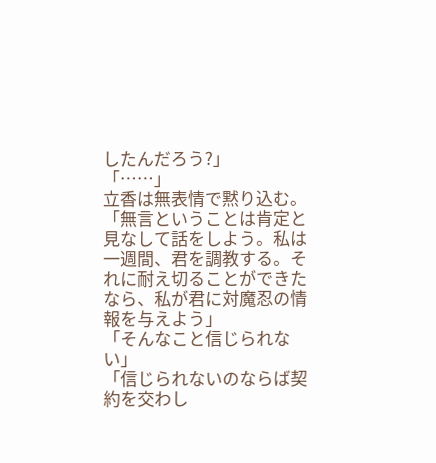したんだろう?」
「……」
立香は無表情で黙り込む。
「無言ということは肯定と見なして話をしよう。私は一週間、君を調教する。それに耐え切ることができたなら、私が君に対魔忍の情報を与えよう」
「そんなこと信じられない」
「信じられないのならば契約を交わし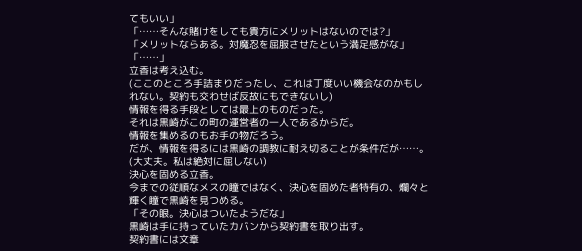てもいい」
「……そんな賭けをしても貴方にメリットはないのでは?」
「メリットならある。対魔忍を屈服させたという満足感がな」
「……」
立香は考え込む。
(ここのところ手詰まりだったし、これは丁度いい機会なのかもしれない。契約も交わせば反故にもできないし)
情報を得る手段としては最上のものだった。
それは黒崎がこの町の運営者の一人であるからだ。
情報を集めるのもお手の物だろう。
だが、情報を得るには黒崎の調教に耐え切ることが条件だが……。
(大丈夫。私は絶対に屈しない)
決心を固める立香。
今までの従順なメスの瞳ではなく、決心を固めた者特有の、爛々と輝く瞳で黒崎を見つめる。
「その眼。決心はついたようだな」
黒崎は手に持っていたカバンから契約書を取り出す。
契約書には文章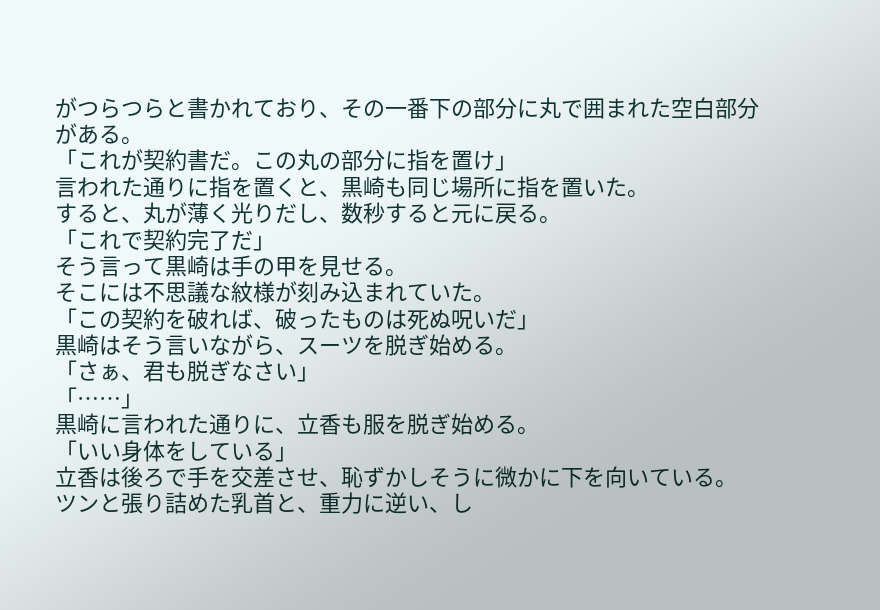がつらつらと書かれており、その一番下の部分に丸で囲まれた空白部分がある。
「これが契約書だ。この丸の部分に指を置け」
言われた通りに指を置くと、黒崎も同じ場所に指を置いた。
すると、丸が薄く光りだし、数秒すると元に戻る。
「これで契約完了だ」
そう言って黒崎は手の甲を見せる。
そこには不思議な紋様が刻み込まれていた。
「この契約を破れば、破ったものは死ぬ呪いだ」
黒崎はそう言いながら、スーツを脱ぎ始める。
「さぁ、君も脱ぎなさい」
「……」
黒崎に言われた通りに、立香も服を脱ぎ始める。
「いい身体をしている」
立香は後ろで手を交差させ、恥ずかしそうに微かに下を向いている。
ツンと張り詰めた乳首と、重力に逆い、し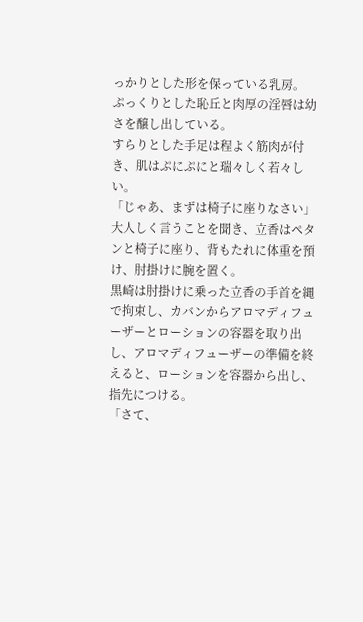っかりとした形を保っている乳房。
ぷっくりとした恥丘と肉厚の淫唇は幼さを醸し出している。
すらりとした手足は程よく筋肉が付き、肌はぷにぷにと瑞々しく若々しい。
「じゃあ、まずは椅子に座りなさい」
大人しく言うことを聞き、立香はペタンと椅子に座り、背もたれに体重を預け、肘掛けに腕を置く。
黒崎は肘掛けに乗った立香の手首を縄で拘束し、カバンからアロマディフューザーとローションの容器を取り出し、アロマディフューザーの準備を終えると、ローションを容器から出し、指先につける。
「さて、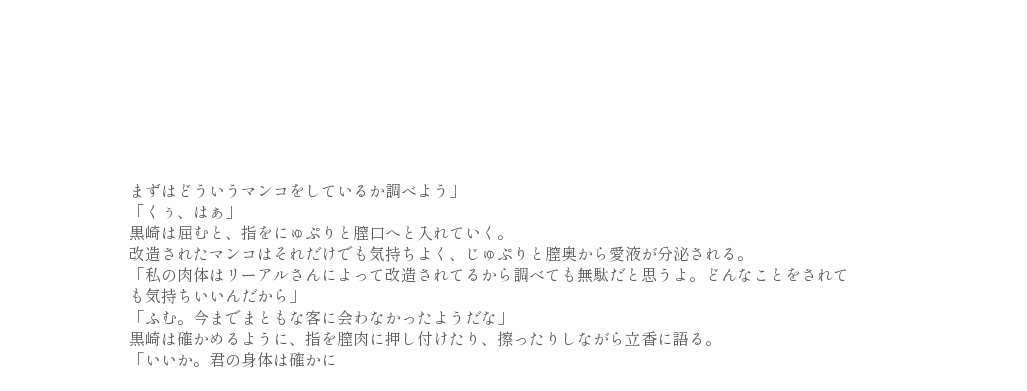まずはどういうマンコをしているか調べよう」
「くぅ、はぁ」
黒崎は屈むと、指をにゅぷりと膣口へと入れていく。
改造されたマンコはそれだけでも気持ちよく、じゅぷりと膣奥から愛液が分泌される。
「私の肉体はリーアルさんによって改造されてるから調べても無駄だと思うよ。どんなことをされても気持ちいいんだから」
「ふむ。今までまともな客に会わなかったようだな」
黒崎は確かめるように、指を膣肉に押し付けたり、擦ったりしながら立香に語る。
「いいか。君の身体は確かに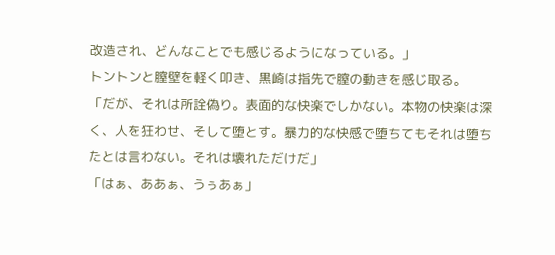改造され、どんなことでも感じるようになっている。」
トントンと膣壁を軽く叩き、黒崎は指先で膣の動きを感じ取る。
「だが、それは所詮偽り。表面的な快楽でしかない。本物の快楽は深く、人を狂わせ、そして堕とす。暴力的な快感で堕ちてもそれは堕ちたとは言わない。それは壊れただけだ」
「はぁ、ああぁ、うぅあぁ」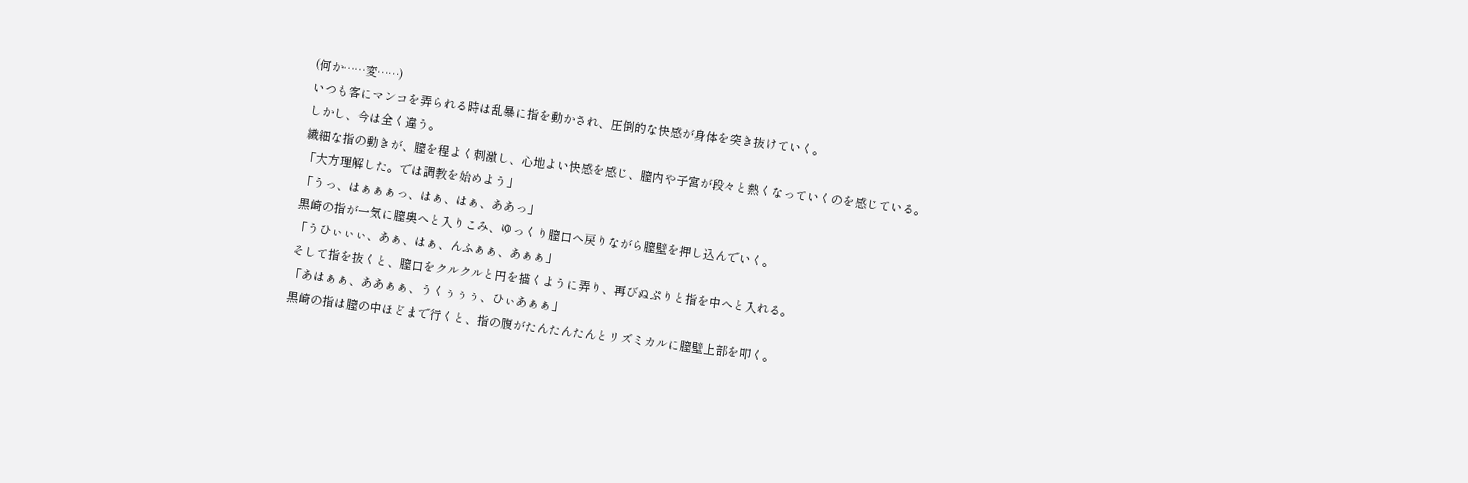(何か……変……)
いつも客にマンコを弄られる時は乱暴に指を動かされ、圧倒的な快感が身体を突き抜けていく。
しかし、今は全く違う。
繊細な指の動きが、膣を程よく刺激し、心地よい快感を感じ、膣内や子宮が段々と熱くなっていくのを感じている。
「大方理解した。では調教を始めよう」
「うっ、はぁぁぁっ、はぁ、はぁ、ああっ」
黒崎の指が一気に膣奥へと入りこみ、ゆっくり膣口へ戻りながら膣壁を押し込んでいく。
「うひぃぃぃ、あぁ、はぁ、んふぁぁ、あぁぁ」
そして指を抜くと、膣口をクルクルと円を描くように弄り、再びぬぷりと指を中へと入れる。
「あはぁぁ、ああぁぁ、うくぅぅぅ、ひぃあぁぁ」
黒崎の指は膣の中ほどまで行くと、指の腹がたんたんたんとリズミカルに膣壁上部を叩く。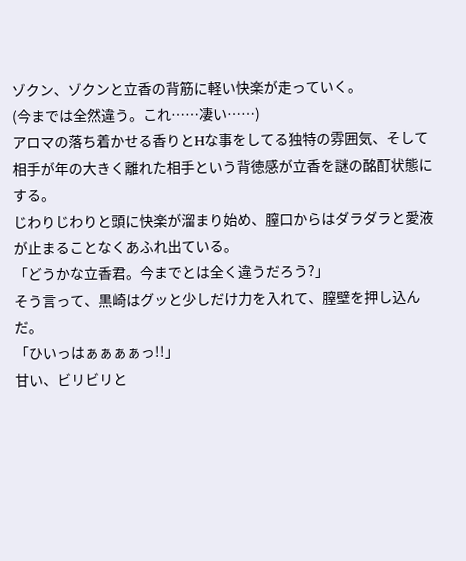ゾクン、ゾクンと立香の背筋に軽い快楽が走っていく。
(今までは全然違う。これ……凄い……)
アロマの落ち着かせる香りとHな事をしてる独特の雰囲気、そして相手が年の大きく離れた相手という背徳感が立香を謎の酩酊状態にする。
じわりじわりと頭に快楽が溜まり始め、膣口からはダラダラと愛液が止まることなくあふれ出ている。
「どうかな立香君。今までとは全く違うだろう?」
そう言って、黒崎はグッと少しだけ力を入れて、膣壁を押し込んだ。
「ひいっはぁぁぁぁっ!!」
甘い、ビリビリと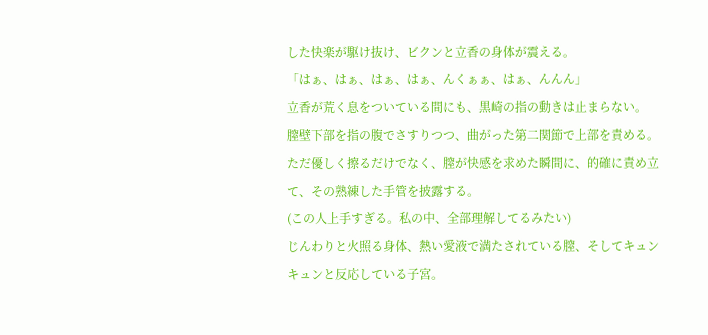した快楽が駆け抜け、ビクンと立香の身体が震える。
「はぁ、はぁ、はぁ、はぁ、んくぁぁ、はぁ、んんん」
立香が荒く息をついている間にも、黒崎の指の動きは止まらない。
膣壁下部を指の腹でさすりつつ、曲がった第二関節で上部を責める。
ただ優しく擦るだけでなく、膣が快感を求めた瞬間に、的確に責め立て、その熟練した手管を披露する。
(この人上手すぎる。私の中、全部理解してるみたい)
じんわりと火照る身体、熱い愛液で満たされている膣、そしてキュンキュンと反応している子宮。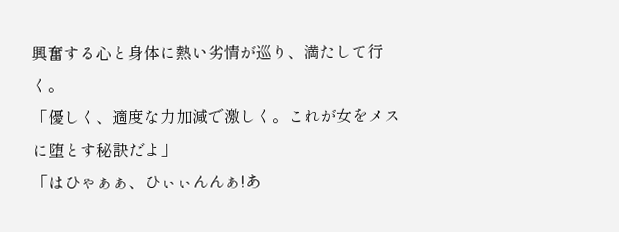興奮する心と身体に熱い劣情が巡り、満たして行く。
「優しく、適度な力加減で激しく。これが女をメスに堕とす秘訣だよ」
「はひゃぁぁ、ひぃぃんんぁ!あ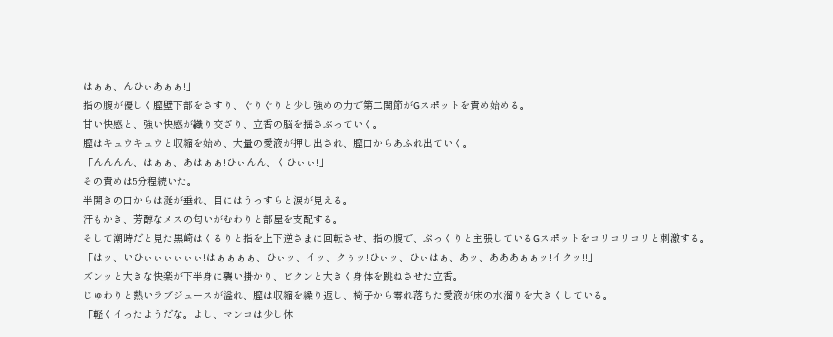はぁぁ、んひぃあぁぁ!」
指の腹が優しく膣壁下部をさすり、ぐりぐりと少し強めの力で第二関節がGスポットを責め始める。
甘い快感と、強い快感が織り交ざり、立香の脳を揺さぶっていく。
膣はキュウキュウと収縮を始め、大量の愛液が押し出され、膣口からあふれ出ていく。
「んんんん、はぁぁ、あはぁぁ!ひぃんん、くひぃぃ!」
その責めは5分程続いた。
半開きの口からは涎が垂れ、目にはうっすらと涙が見える。
汗もかき、芳醇なメスの匂いがむわりと部屋を支配する。
そして潮時だと見た黒崎はくるりと指を上下逆さまに回転させ、指の腹で、ぷっくりと主張しているGスポットをコリコリコリと刺激する。
「はッ、いひぃぃぃぃぃぃ!はぁぁぁぁ、ひぃッ、イッ、クぅッ!ひぃッ、ひぃはぁ、あッ、あああぁぁッ!イクッ!!」
ズンッと大きな快楽が下半身に襲い掛かり、ビクンと大きく身体を跳ねさせた立香。
じゅわりと熱いラブジュースが溢れ、膣は収縮を繰り返し、椅子から零れ落ちた愛液が床の水溜りを大きくしている。
「軽くイったようだな。よし、マンコは少し休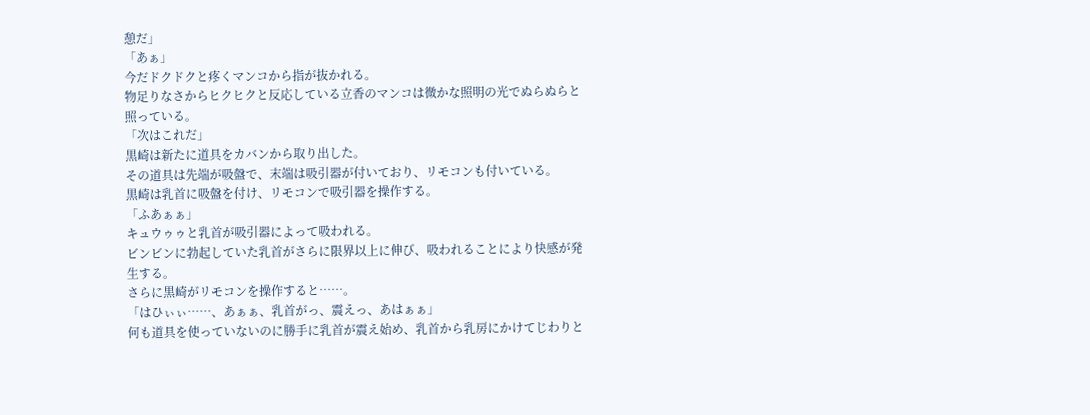憩だ」
「あぁ」
今だドクドクと疼くマンコから指が抜かれる。
物足りなさからヒクヒクと反応している立香のマンコは微かな照明の光でぬらぬらと照っている。
「次はこれだ」
黒崎は新たに道具をカバンから取り出した。
その道具は先端が吸盤で、末端は吸引器が付いており、リモコンも付いている。
黒崎は乳首に吸盤を付け、リモコンで吸引器を操作する。
「ふあぁぁ」
キュウゥゥと乳首が吸引器によって吸われる。
ビンビンに勃起していた乳首がさらに限界以上に伸び、吸われることにより快感が発生する。
さらに黒崎がリモコンを操作すると……。
「はひぃぃ……、あぁぁ、乳首がっ、震えっ、あはぁぁ」
何も道具を使っていないのに勝手に乳首が震え始め、乳首から乳房にかけてじわりと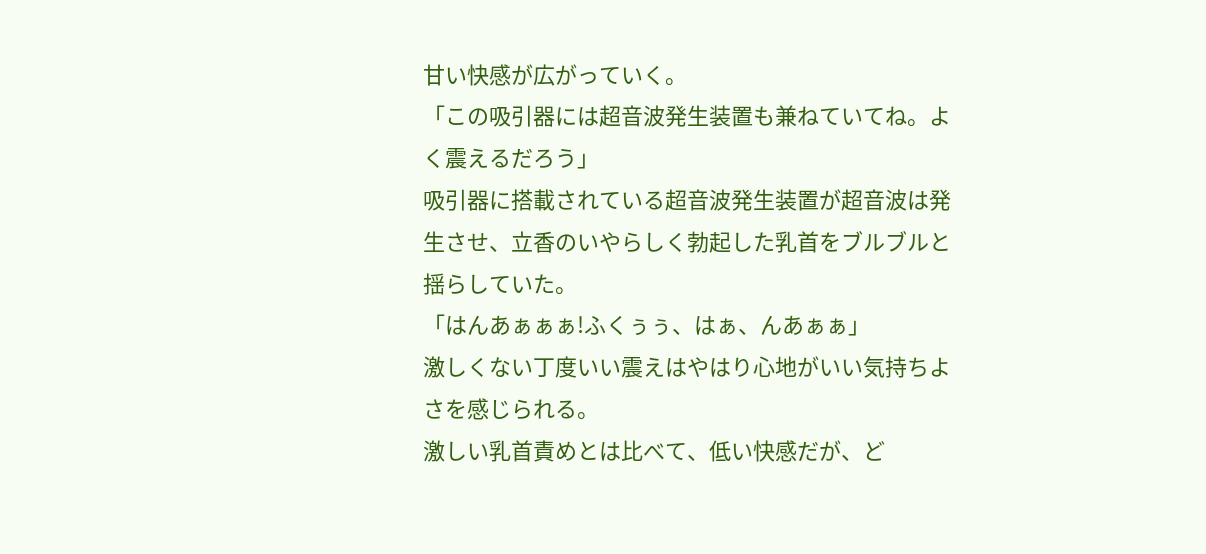甘い快感が広がっていく。
「この吸引器には超音波発生装置も兼ねていてね。よく震えるだろう」
吸引器に搭載されている超音波発生装置が超音波は発生させ、立香のいやらしく勃起した乳首をブルブルと揺らしていた。
「はんあぁぁぁ!ふくぅぅ、はぁ、んあぁぁ」
激しくない丁度いい震えはやはり心地がいい気持ちよさを感じられる。
激しい乳首責めとは比べて、低い快感だが、ど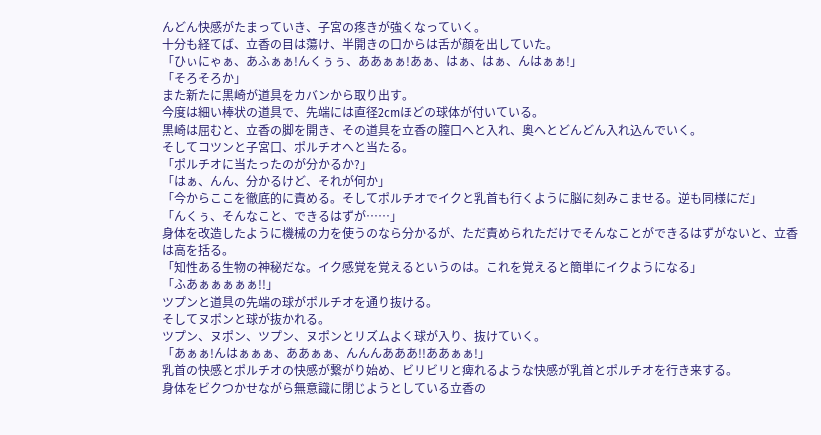んどん快感がたまっていき、子宮の疼きが強くなっていく。
十分も経てば、立香の目は蕩け、半開きの口からは舌が顔を出していた。
「ひぃにゃぁ、あふぁぁ!んくぅぅ、ああぁぁ!あぁ、はぁ、はぁ、んはぁぁ!」
「そろそろか」
また新たに黒崎が道具をカバンから取り出す。
今度は細い棒状の道具で、先端には直径2cmほどの球体が付いている。
黒崎は屈むと、立香の脚を開き、その道具を立香の膣口へと入れ、奥へとどんどん入れ込んでいく。
そしてコツンと子宮口、ポルチオへと当たる。
「ポルチオに当たったのが分かるか?」
「はぁ、んん、分かるけど、それが何か」
「今からここを徹底的に責める。そしてポルチオでイクと乳首も行くように脳に刻みこませる。逆も同様にだ」
「んくぅ、そんなこと、できるはずが……」
身体を改造したように機械の力を使うのなら分かるが、ただ責められただけでそんなことができるはずがないと、立香は高を括る。
「知性ある生物の神秘だな。イク感覚を覚えるというのは。これを覚えると簡単にイクようになる」
「ふあぁぁぁぁぁ!!」
ツプンと道具の先端の球がポルチオを通り抜ける。
そしてヌポンと球が抜かれる。
ツプン、ヌポン、ツプン、ヌポンとリズムよく球が入り、抜けていく。
「あぁぁ!んはぁぁぁ、ああぁぁ、んんんあああ!!ああぁぁ!」
乳首の快感とポルチオの快感が繋がり始め、ビリビリと痺れるような快感が乳首とポルチオを行き来する。
身体をビクつかせながら無意識に閉じようとしている立香の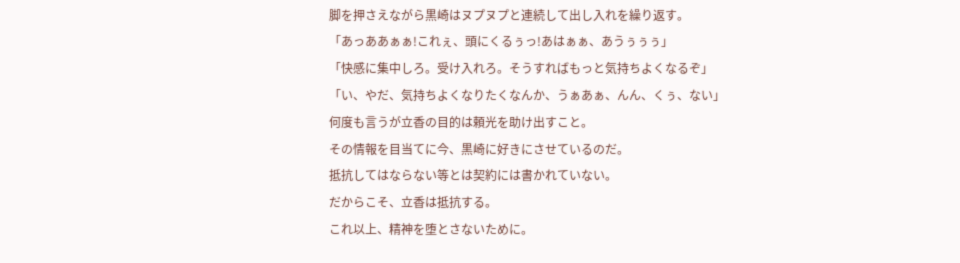脚を押さえながら黒崎はヌプヌプと連続して出し入れを繰り返す。
「あっああぁぁ!これぇ、頭にくるぅっ!あはぁぁ、あうぅぅぅ」
「快感に集中しろ。受け入れろ。そうすればもっと気持ちよくなるぞ」
「い、やだ、気持ちよくなりたくなんか、うぁあぁ、んん、くぅ、ない」
何度も言うが立香の目的は頼光を助け出すこと。
その情報を目当てに今、黒崎に好きにさせているのだ。
抵抗してはならない等とは契約には書かれていない。
だからこそ、立香は抵抗する。
これ以上、精神を堕とさないために。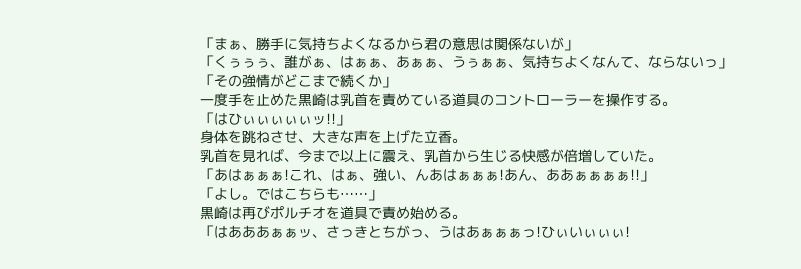「まぁ、勝手に気持ちよくなるから君の意思は関係ないが」
「くぅぅぅ、誰がぁ、はぁぁ、あぁぁ、うぅぁぁ、気持ちよくなんて、ならないっ」
「その強情がどこまで続くか」
一度手を止めた黒崎は乳首を責めている道具のコントローラーを操作する。
「はひぃぃぃぃぃッ!!」
身体を跳ねさせ、大きな声を上げた立香。
乳首を見れば、今まで以上に震え、乳首から生じる快感が倍増していた。
「あはぁぁぁ!これ、はぁ、強い、んあはぁぁぁ!あん、ああぁぁぁぁ!!」
「よし。ではこちらも……」
黒崎は再びポルチオを道具で責め始める。
「はあああぁぁッ、さっきとちがっ、うはあぁぁぁっ!ひぃいぃぃぃ!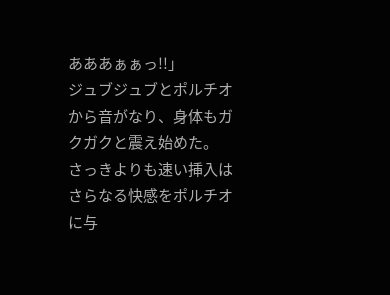あああぁぁっ!!」
ジュブジュブとポルチオから音がなり、身体もガクガクと震え始めた。
さっきよりも速い挿入はさらなる快感をポルチオに与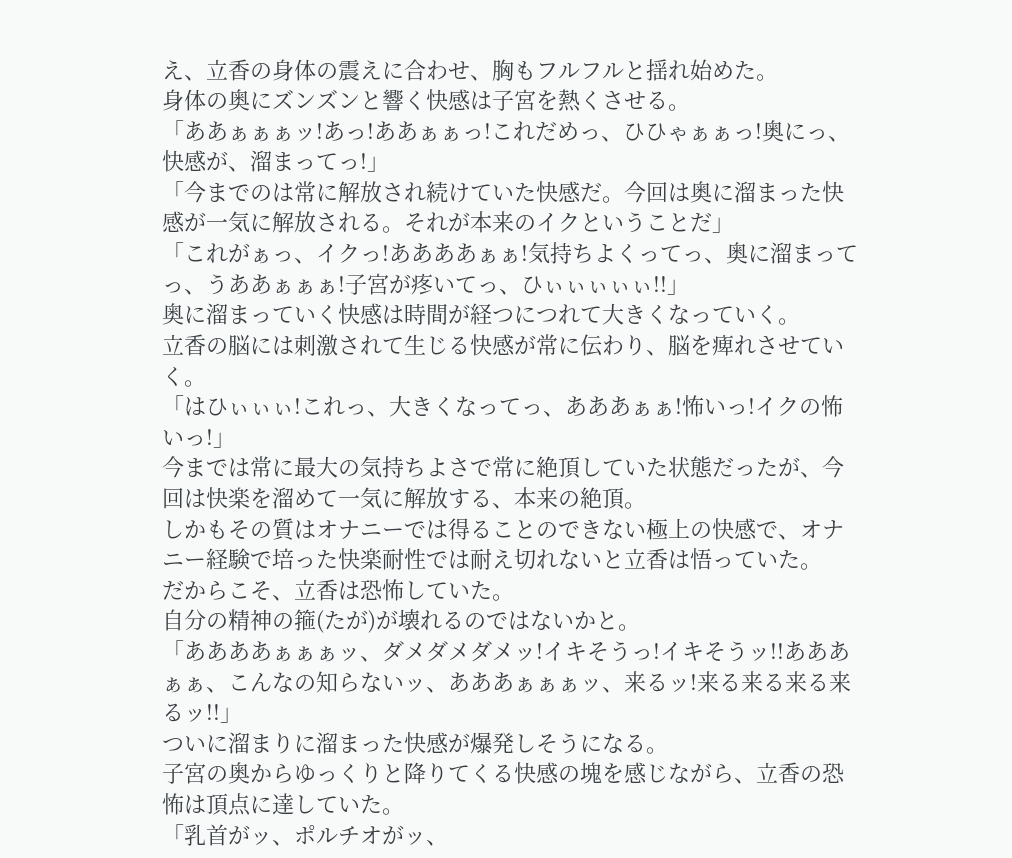え、立香の身体の震えに合わせ、胸もフルフルと揺れ始めた。
身体の奥にズンズンと響く快感は子宮を熱くさせる。
「ああぁぁぁッ!あっ!ああぁぁっ!これだめっ、ひひゃぁぁっ!奥にっ、快感が、溜まってっ!」
「今までのは常に解放され続けていた快感だ。今回は奥に溜まった快感が一気に解放される。それが本来のイクということだ」
「これがぁっ、イクっ!ああああぁぁ!気持ちよくってっ、奥に溜まってっ、うああぁぁぁ!子宮が疼いてっ、ひぃぃぃぃぃ!!」
奥に溜まっていく快感は時間が経つにつれて大きくなっていく。
立香の脳には刺激されて生じる快感が常に伝わり、脳を痺れさせていく。
「はひぃぃぃ!これっ、大きくなってっ、あああぁぁ!怖いっ!イクの怖いっ!」
今までは常に最大の気持ちよさで常に絶頂していた状態だったが、今回は快楽を溜めて一気に解放する、本来の絶頂。
しかもその質はオナニーでは得ることのできない極上の快感で、オナニー経験で培った快楽耐性では耐え切れないと立香は悟っていた。
だからこそ、立香は恐怖していた。
自分の精神の箍(たが)が壊れるのではないかと。
「ああああぁぁぁッ、ダメダメダメッ!イキそうっ!イキそうッ!!あああぁぁ、こんなの知らないッ、あああぁぁぁッ、来るッ!来る来る来る来るッ!!」
ついに溜まりに溜まった快感が爆発しそうになる。
子宮の奥からゆっくりと降りてくる快感の塊を感じながら、立香の恐怖は頂点に達していた。
「乳首がッ、ポルチオがッ、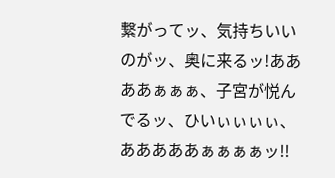繋がってッ、気持ちいいのがッ、奥に来るッ!ああああぁぁぁ、子宮が悦んでるッ、ひいぃぃぃぃ、あああああぁぁぁぁッ!!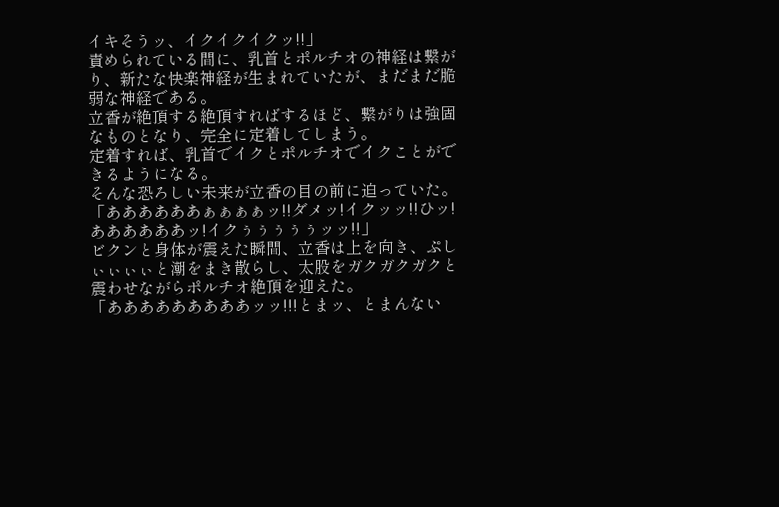イキそうッ、イクイクイクッ!!」
責められている間に、乳首とポルチオの神経は繋がり、新たな快楽神経が生まれていたが、まだまだ脆弱な神経である。
立香が絶頂する絶頂すればするほど、繋がりは強固なものとなり、完全に定着してしまう。
定着すれば、乳首でイクとポルチオでイクことができるようになる。
そんな恐ろしい未来が立香の目の前に迫っていた。
「ああああああぁぁぁぁッ!!ダメッ!イクッッ!!ひッ!ああああああッ!イクぅぅぅぅぅッッ!!」
ビクンと身体が震えた瞬間、立香は上を向き、ぷしぃぃぃぃと潮をまき散らし、太股をガクガクガクと震わせながらポルチオ絶頂を迎えた。
「あああああああああッッ!!!とまッ、とまんない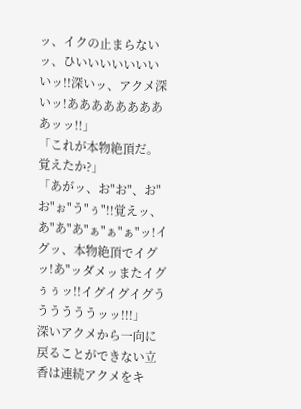ッ、イクの止まらないッ、ひいいいいいいいいッ!!深いッ、アクメ深いッ!あああああああああッッ!!」
「これが本物絶頂だ。覚えたか?」
「あがッ、お"お"、お"お"ぉ"う"ぅ"!!覚えッ、あ"あ"あ"ぁ"ぁ"ぁ"ッ!イグッ、本物絶頂でイグッ!あ"ッダメッまたイグぅぅッ!!イグイグイグううううううッッ!!!」
深いアクメから一向に戻ることができない立香は連続アクメをキ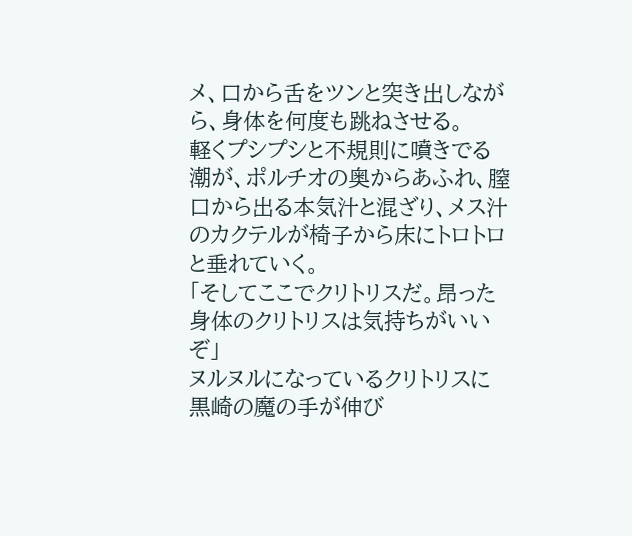メ、口から舌をツンと突き出しながら、身体を何度も跳ねさせる。
軽くプシプシと不規則に噴きでる潮が、ポルチオの奥からあふれ、膣口から出る本気汁と混ざり、メス汁のカクテルが椅子から床にトロトロと垂れていく。
「そしてここでクリトリスだ。昂った身体のクリトリスは気持ちがいいぞ」
ヌルヌルになっているクリトリスに黒崎の魔の手が伸び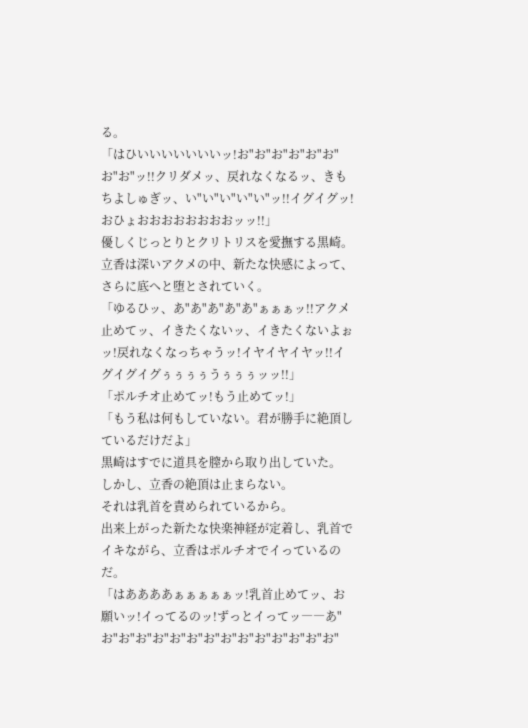る。
「はひいいいいいいいッ!お"お"お"お"お"お"お"お"ッ!!クリダメッ、戻れなくなるッ、きもちよしゅぎッ、い"い"い"い"い"ッ!!イグイグッ!おひょおおおおおおおおッッ!!」
優しくじっとりとクリトリスを愛撫する黒崎。
立香は深いアクメの中、新たな快感によって、さらに底へと堕とされていく。
「ゆるひッ、あ"あ"あ"あ"あ"ぁぁぁッ!!アクメ止めてッ、イきたくないッ、イきたくないよぉッ!戻れなくなっちゃうッ!イヤイヤイヤッ!!イグイグイグぅぅぅぅうぅぅぅッッ!!」
「ポルチオ止めてッ!もう止めてッ!」
「もう私は何もしていない。君が勝手に絶頂しているだけだよ」
黒崎はすでに道具を膣から取り出していた。
しかし、立香の絶頂は止まらない。
それは乳首を責められているから。
出来上がった新たな快楽神経が定着し、乳首でイキながら、立香はポルチオでイっているのだ。
「はああああぁぁぁぁぁッ!乳首止めてッ、お願いッ!イってるのッ!ずっとイってッ――あ"お"お"お"お"お"お"お"お"お"お"お"お"お"お"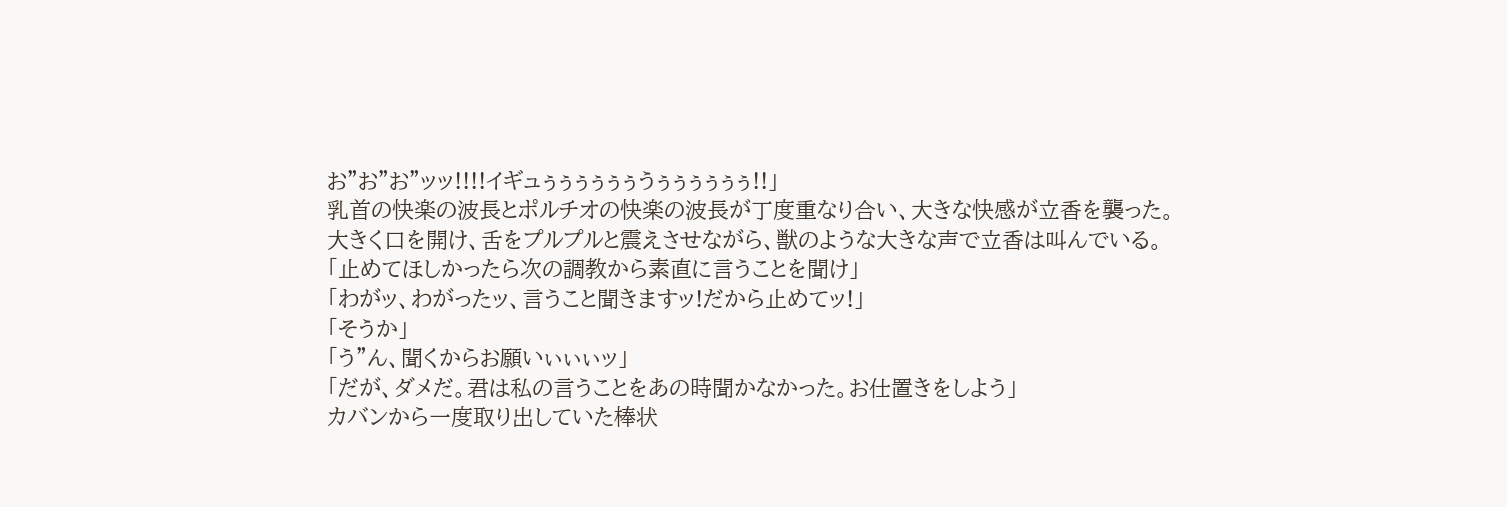お"お"お"ッッ!!!!イギュぅぅぅぅぅぅうぅぅぅぅぅぅ!!」
乳首の快楽の波長とポルチオの快楽の波長が丁度重なり合い、大きな快感が立香を襲った。
大きく口を開け、舌をプルプルと震えさせながら、獣のような大きな声で立香は叫んでいる。
「止めてほしかったら次の調教から素直に言うことを聞け」
「わがッ、わがったッ、言うこと聞きますッ!だから止めてッ!」
「そうか」
「う"ん、聞くからお願いぃぃぃッ」
「だが、ダメだ。君は私の言うことをあの時聞かなかった。お仕置きをしよう」
カバンから一度取り出していた棒状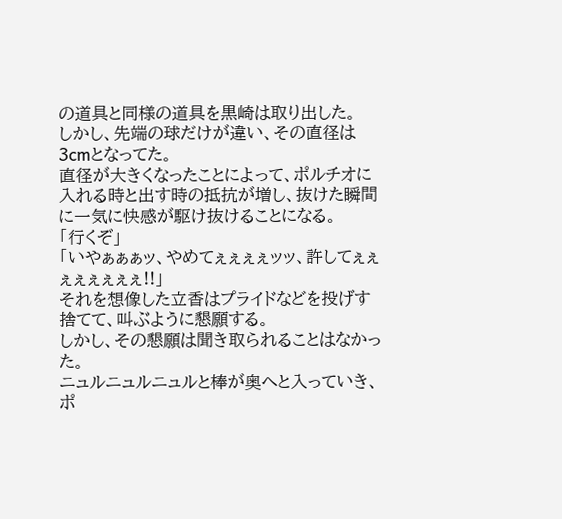の道具と同様の道具を黒崎は取り出した。
しかし、先端の球だけが違い、その直径は3cmとなってた。
直径が大きくなったことによって、ポルチオに入れる時と出す時の抵抗が増し、抜けた瞬間に一気に快感が駆け抜けることになる。
「行くぞ」
「いやぁぁぁッ、やめてぇぇぇぇッッ、許してぇぇぇぇぇぇぇぇ!!」
それを想像した立香はプライドなどを投げす捨てて、叫ぶように懇願する。
しかし、その懇願は聞き取られることはなかった。
ニュルニュルニュルと棒が奥へと入っていき、ポ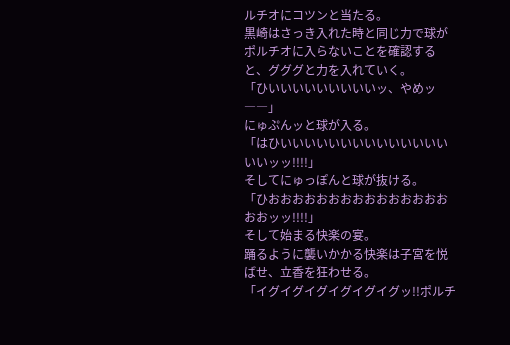ルチオにコツンと当たる。
黒崎はさっき入れた時と同じ力で球がポルチオに入らないことを確認すると、グググと力を入れていく。
「ひいいいいいいいいいッ、やめッ――」
にゅぷんッと球が入る。
「はひいいいいいいいいいいいいいいいいッッ!!!!」
そしてにゅっぽんと球が抜ける。
「ひおおおおおおおおおおおおおおおおおッッ!!!!」
そして始まる快楽の宴。
踊るように襲いかかる快楽は子宮を悦ばせ、立香を狂わせる。
「イグイグイグイグイグイグッ!!ポルチ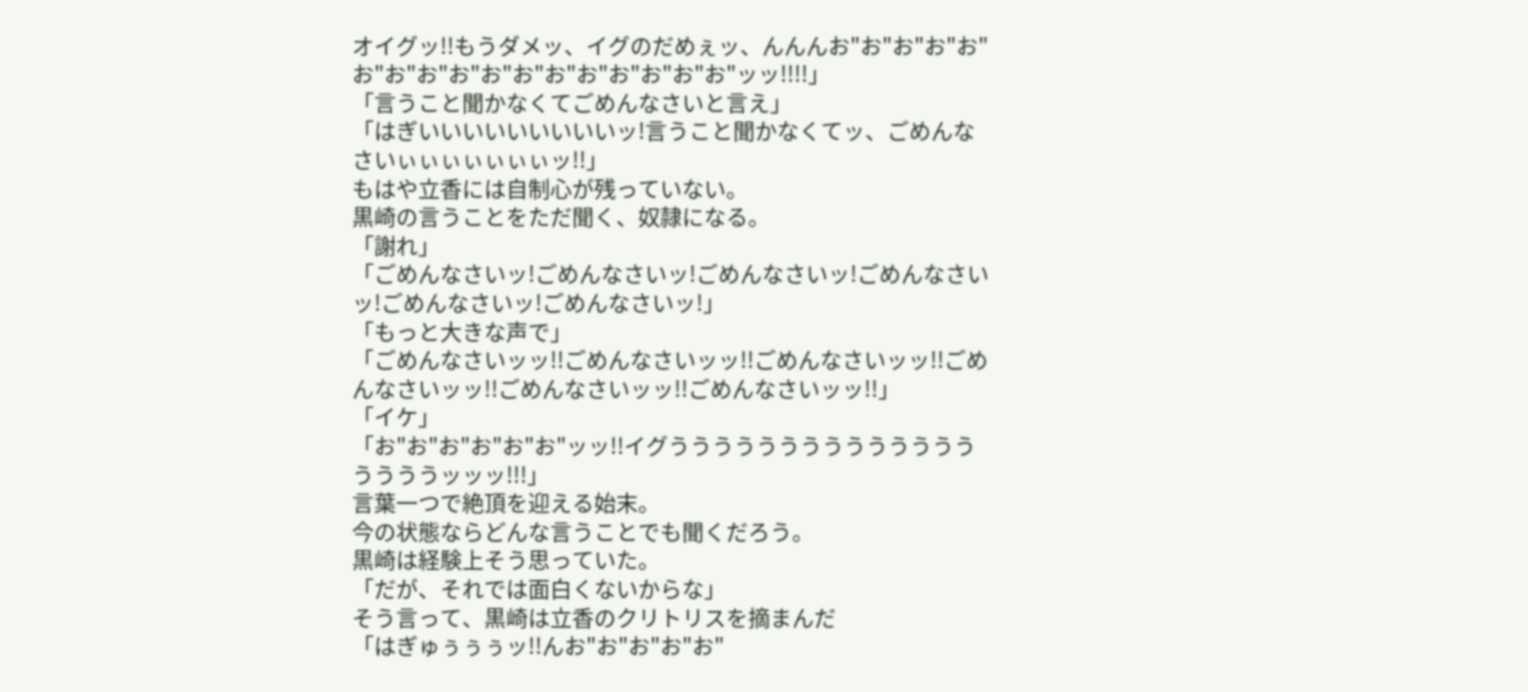オイグッ!!もうダメッ、イグのだめぇッ、んんんお"お"お"お"お"お"お"お"お"お"お"お"お"お"お"お"お"ッッ!!!!」
「言うこと聞かなくてごめんなさいと言え」
「はぎいいいいいいいいいッ!言うこと聞かなくてッ、ごめんなさいぃぃぃぃぃぃぃッ!!」
もはや立香には自制心が残っていない。
黒崎の言うことをただ聞く、奴隷になる。
「謝れ」
「ごめんなさいッ!ごめんなさいッ!ごめんなさいッ!ごめんなさいッ!ごめんなさいッ!ごめんなさいッ!」
「もっと大きな声で」
「ごめんなさいッッ!!ごめんなさいッッ!!ごめんなさいッッ!!ごめんなさいッッ!!ごめんなさいッッ!!ごめんなさいッッ!!」
「イケ」
「お"お"お"お"お"お"ッッ!!イグううううううううううううううううううッッッ!!!」
言葉一つで絶頂を迎える始末。
今の状態ならどんな言うことでも聞くだろう。
黒崎は経験上そう思っていた。
「だが、それでは面白くないからな」
そう言って、黒崎は立香のクリトリスを摘まんだ
「はぎゅぅぅぅッ!!んお"お"お"お"お"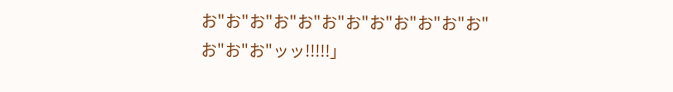お"お"お"お"お"お"お"お"お"お"お"お"お"お"お"ッッ!!!!!」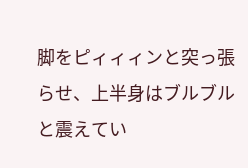脚をピィィィンと突っ張らせ、上半身はブルブルと震えてい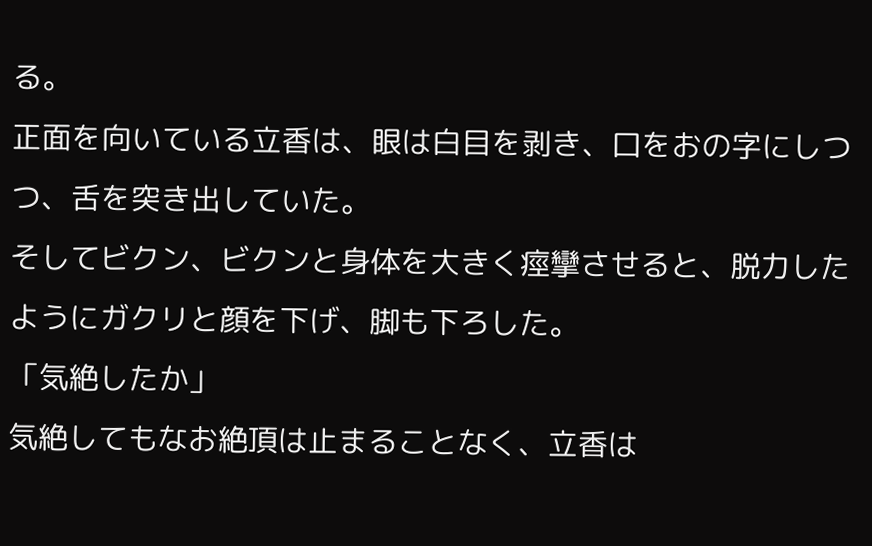る。
正面を向いている立香は、眼は白目を剥き、口をおの字にしつつ、舌を突き出していた。
そしてビクン、ビクンと身体を大きく痙攣させると、脱力したようにガクリと顔を下げ、脚も下ろした。
「気絶したか」
気絶してもなお絶頂は止まることなく、立香は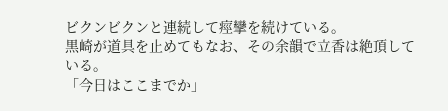ビクンビクンと連続して痙攣を続けている。
黒崎が道具を止めてもなお、その余韻で立香は絶頂している。
「今日はここまでか」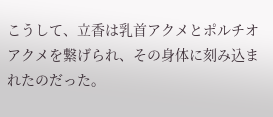こうして、立香は乳首アクメとポルチオアクメを繋げられ、その身体に刻み込まれたのだった。